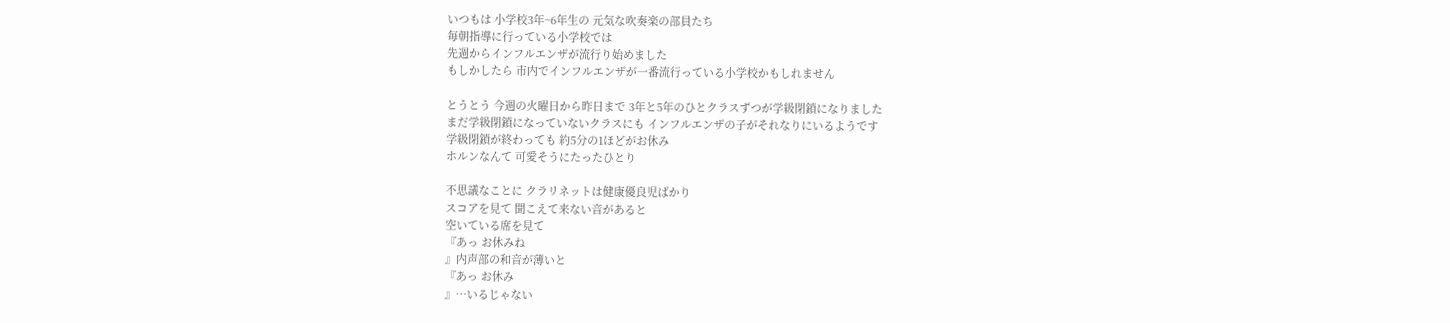いつもは 小学校3年~6年生の 元気な吹奏楽の部員たち
毎朝指導に行っている小学校では
先週からインフルエンザが流行り始めました
もしかしたら 市内でインフルエンザが一番流行っている小学校かもしれません

とうとう 今週の火曜日から昨日まで 3年と5年のひとクラスずつが学級閉鎖になりました
まだ学級閉鎖になっていないクラスにも インフルエンザの子がそれなりにいるようです
学級閉鎖が終わっても 約5分の1ほどがお休み
ホルンなんて 可愛そうにたったひとり

不思議なことに クラリネットは健康優良児ばかり
スコアを見て 聞こえて来ない音があると
空いている席を見て
『あっ お休みね
』内声部の和音が薄いと
『あっ お休み
』…いるじゃない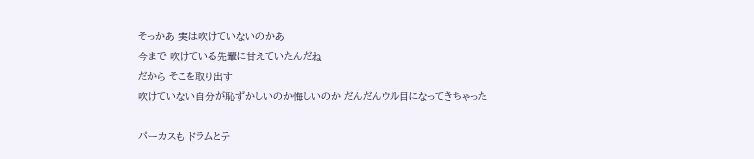そっかあ 実は吹けていないのかあ
今まで 吹けている先輩に甘えていたんだね
だから そこを取り出す
吹けていない自分が恥ずかしいのか悔しいのか だんだんウル目になってきちゃった

パーカスも ドラムとテ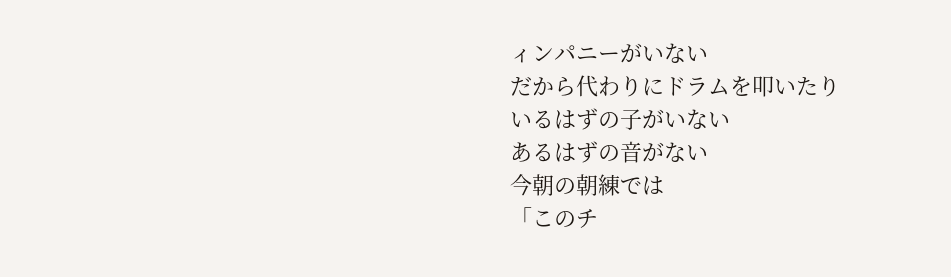ィンパニーがいない
だから代わりにドラムを叩いたり
いるはずの子がいない
あるはずの音がない
今朝の朝練では
「このチ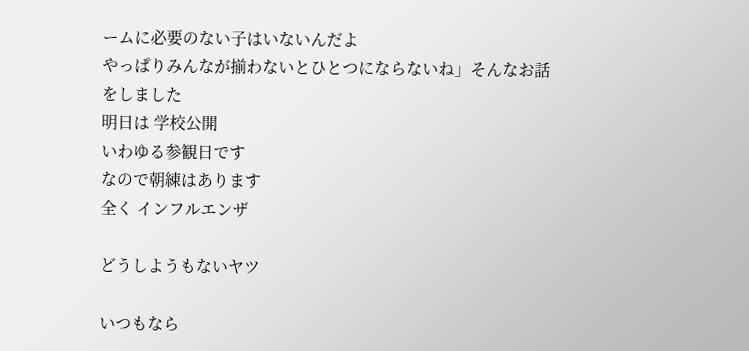ームに必要のない子はいないんだよ
やっぱりみんなが揃わないとひとつにならないね」そんなお話をしました
明日は 学校公開
いわゆる参観日です
なので朝練はあります
全く インフルエンザ

どうしようもないヤツ

いつもなら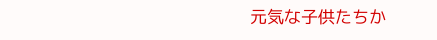元気な子供たちか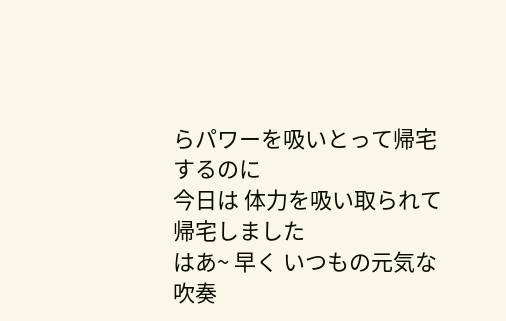らパワーを吸いとって帰宅するのに
今日は 体力を吸い取られて帰宅しました
はあ~ 早く いつもの元気な吹奏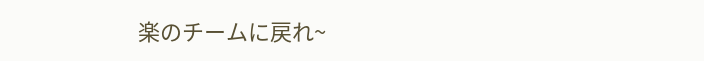楽のチームに戻れ~